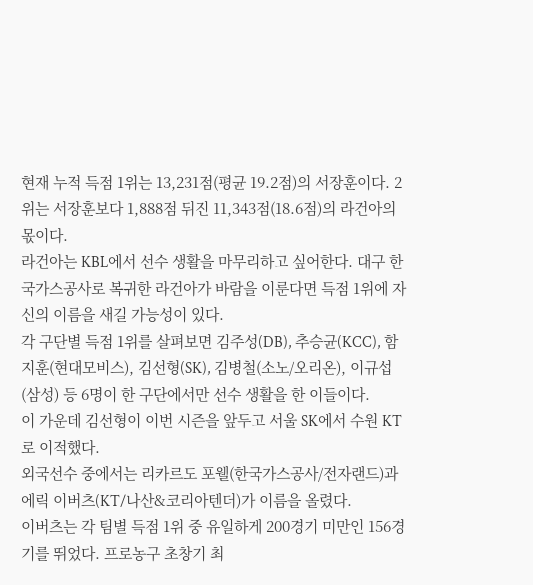현재 누적 득점 1위는 13,231점(평균 19.2점)의 서장훈이다. 2위는 서장훈보다 1,888점 뒤진 11,343점(18.6점)의 라건아의 몫이다.
라건아는 KBL에서 선수 생활을 마무리하고 싶어한다. 대구 한국가스공사로 복귀한 라건아가 바람을 이룬다면 득점 1위에 자신의 이름을 새길 가능성이 있다.
각 구단별 득점 1위를 살펴보면 김주성(DB), 추승균(KCC), 함지훈(현대모비스), 김선형(SK), 김병철(소노/오리온), 이규섭(삼성) 등 6명이 한 구단에서만 선수 생활을 한 이들이다.
이 가운데 김선형이 이번 시즌을 앞두고 서울 SK에서 수원 KT로 이적했다.
외국선수 중에서는 리카르도 포웰(한국가스공사/전자랜드)과 에릭 이버츠(KT/나산&코리아텐더)가 이름을 올렸다.
이버츠는 각 팀별 득점 1위 중 유일하게 200경기 미만인 156경기를 뛰었다. 프로농구 초창기 최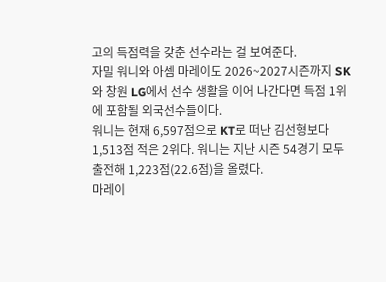고의 득점력을 갖춘 선수라는 걸 보여준다.
자밀 워니와 아셈 마레이도 2026~2027시즌까지 SK와 창원 LG에서 선수 생활을 이어 나간다면 득점 1위에 포함될 외국선수들이다.
워니는 현재 6,597점으로 KT로 떠난 김선형보다 1,513점 적은 2위다. 워니는 지난 시즌 54경기 모두 출전해 1,223점(22.6점)을 올렸다.
마레이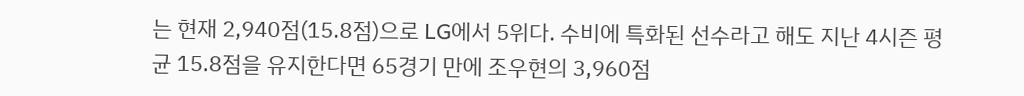는 현재 2,940점(15.8점)으로 LG에서 5위다. 수비에 특화된 선수라고 해도 지난 4시즌 평균 15.8점을 유지한다면 65경기 만에 조우현의 3,960점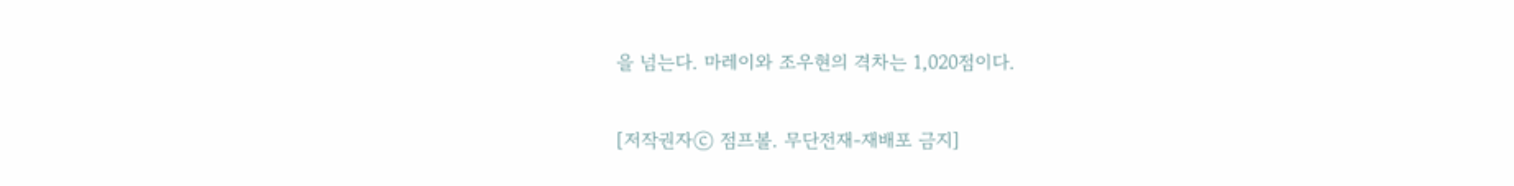을 넘는다. 마레이와 조우현의 격차는 1,020점이다.

[저작권자ⓒ 점프볼. 무단전재-재배포 금지]